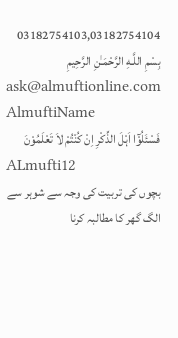03182754103,03182754104
بِسْمِ اللَّـهِ الرَّحْمَـٰنِ الرَّحِيمِ
ask@almuftionline.com
AlmuftiName
فَسْئَلُوْٓا اَہْلَ الذِّکْرِ اِنْ کُنْتُمْ لاَ تَعْلَمُوْنَ
ALmufti12
بچوں کی تربیت کی وجہ سے شوہر سے الگ گھر کا مطالبہ کرنا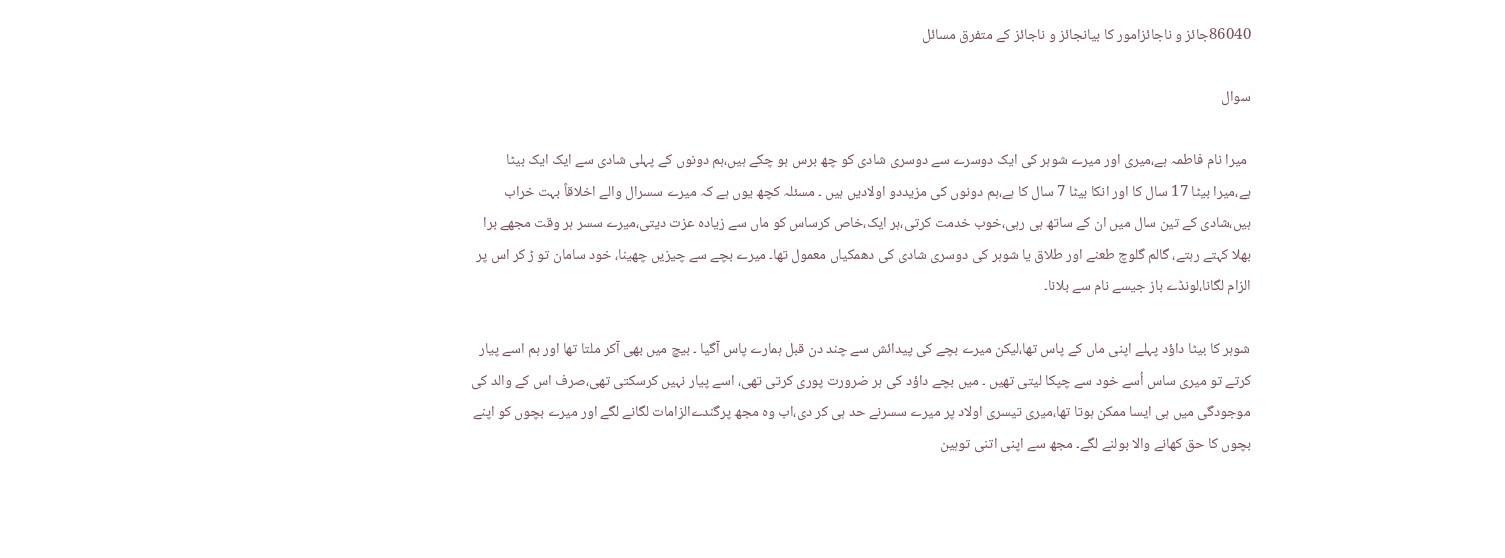86040جائز و ناجائزامور کا بیانجائز و ناجائز کے متفرق مسائل

سوال

 میرا نام فاطمہ ہے،میری اور میرے شوہر کی ایک دوسرے سے دوسری شادی کو چھ برس ہو چکے ہیں،ہم دونوں کے پہلی شادی سے ایک ایک بیٹا ہے،میرا بیٹا 17 سال کا اور انکا بیٹا 7 سال کا ہے،ہم دونوں کی مزیددو اولادیں ہیں ۔ مسئلہ کچھ یوں ہے کہ میرے سسرال والے اخلاقاً بہت خراب ہیں،شادی کے تین سال میں ان کے ساتھ ہی رہی،خوب خدمت کرتی،ہر ایک،خاص کرساس کو ماں سے زیادہ عزت دیتی،میرے سسر ہر وقت مجھے برا بھلا کہتے رہتے، گالم گلوچ طعنے اور طلاق یا شوہر کی دوسری شادی کی دھمکیاں معمول تھا۔ میرے بچے سے چیزیں چھینا، خود سامان تو ڑ کر اس پر الزام لگانا،لونڈے باز جیسے نام سے بلانا۔

شوہر کا بیٹا داؤد پہلے اپنی ماں کے پاس تھا،لیکن میرے بچے کی پیدائش سے چند دن قبل ہمارے پاس آگیا ۔ بیچ میں بھی آکر ملتا تھا اور ہم اسے پیار کرتے تو میری ساس اُسے خود سے چپکا لیتی تھیں ۔ میں بچے داؤد کی ہر ضرورت پوری کرتی تھی، اسے پیار نہیں کرسکتی تھی،صرف اس کے والد کی موجودگی میں ہی ایسا ممکن ہوتا تھا،میری تیسری اولاد پر میرے سسرنے حد ہی کر دی،اب وہ مجھ پرگندےالزامات لگانے لگے اور میرے بچوں کو اپنے بچوں کا حق کھانے والا بولنے لگے۔ مجھ سے اپنی اتنی توہین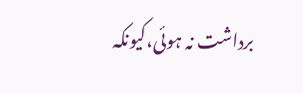برداشت نہ ہوئی،کیونکہ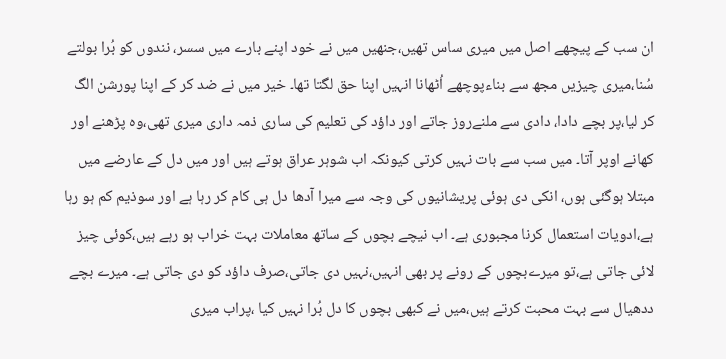ان سب کے پیچھے اصل میں میری ساس تھیں،جنھیں میں نے خود اپنے بارے میں سسر، نندوں کو بُرا بولتے سُنا،میری چیزیں مجھ سے بناءپوچھے اُٹھانا انہیں اپنا حق لگتا تھا۔ خیر میں نے ضد کر کے اپنا پورشن الگ کر لیا،پر بچے دادا، دادی سے ملنےروز جاتے اور داؤد کی تعلیم کی ساری ذمہ داری میری تھی،وہ پڑھنے اور کھانے اوپر آتا۔ میں سب سے بات نہیں کرتی کیونکہ اب شوہر عراق ہوتے ہیں اور میں دل کے عارضے میں مبتلا ہوگئی ہوں، انکی دی ہوئی پریشانیوں کی وجہ سے میرا آدھا دل ہی کام کر رہا ہے اور سوذیم کم ہو رہا ہے،ادویات استعمال کرنا مجبوری ہے۔ اب نیچے بچوں کے ساتھ معاملات بہت خراب ہو رہے ہیں،کوئی چیز لائی جاتی ہے،تو میرےبچوں کے رونے پر بھی انہیں،نہیں دی جاتی،صرف داؤد کو دی جاتی ہے۔ میرے بچے ددھیال سے بہت محبت کرتے ہیں،میں نے کبھی بچوں کا دل بُرا نہیں کیا ،پراب میری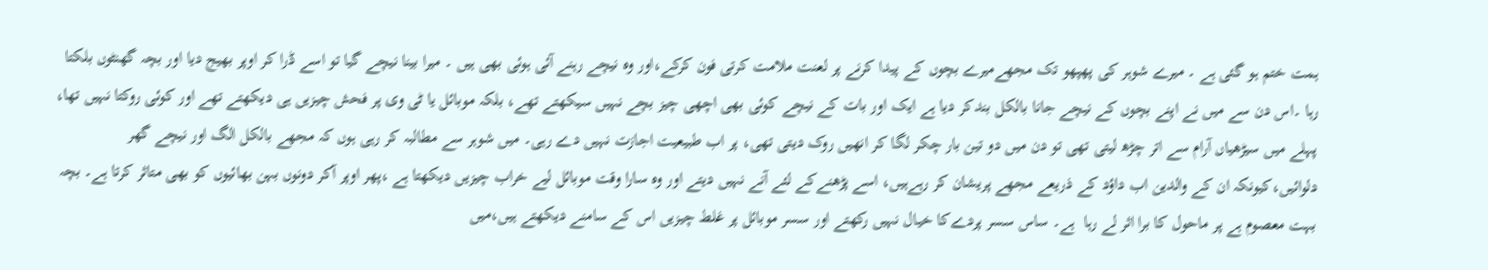ہمت ختم ہو گئی ہے ۔ میرے شوہر کی پھپھو تک مجھےمیرے بچوں کے پیدا کرنے پر لعنت ملامت کرتی فون کرکے،اور وہ نیچے رہنے آئی ہوئی بھی ہیں ۔ میرا بینا نیچے گیا تو اسے ڈرا کر اوپر بھیج دیا اور بچہ گھنٹوں بلکتا رہا ۔اس دن سے میں نے اپنے بچوں کے نیچے جانا بالکل بندکر دیا ہے ایک اور بات کے نیچے کوئی بھی اچھی چیز بچے نہیں سیکھتے تھے، بلکہ موبائل یا ٹی وی پر فحش چیزیں ہی دیکھتے تھے اور کوئی روکتا نہیں تھا، پہلے میں سیڑھیاں آرام سے اتر چڑھ لیتی تھی تو دن میں دو تین بار چکر لگا کر انھیں روک دیتی تھی، پر اب طبیعیت اجازت نہیں دے رہی۔ میں شوہر سے مطالبہ کر رہی ہوں کہ مجھے بالکل الگ اور نیچے گھر دلوائیں،کیونکہ ان کے والدین اب داؤد کے ذریعے مجھے پریشان کر رہےہیں، اسے پڑھنےکے لئے آنے نہیں دیتے اور وہ سارا وقت موبائل لیے خراب چیزیں دیکھتا ہے ،پھر اوپر آکر دونوں بہن بھائیوں کو بھی متاثر کرتا ہے۔ بچہ بہت معصوم ہے پر ماحول کا برا اثر لے رہا  ہے۔ ساس سسر پردےکا خیال نہیں رکھتے اور سسر موبائل پر غلط چیزیں اس کے سامنے دیکھتے ہیں،میں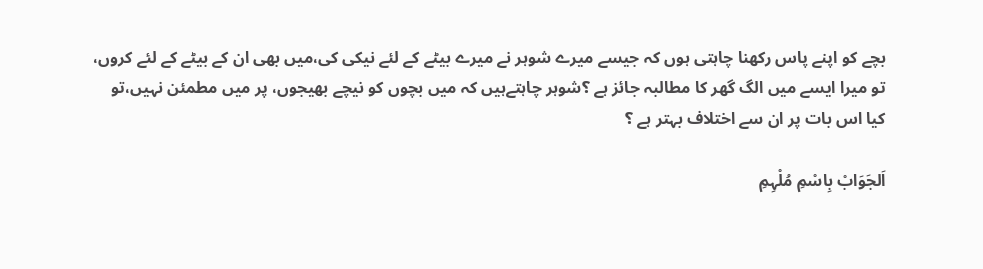بچے کو اپنے پاس رکھنا چاہتی ہوں کہ جیسے میرے شوہر نے میرے بیٹے کے لئے نیکی کی،میں بھی ان کے بیٹے کے لئے کروں، تو میرا ایسے میں الگ گھر کا مطالبہ جائز ہے ؟شوہر چاہتےہیں کہ میں بچوں کو نیچے بھیجوں، پر میں مطمئن نہیں،تو کیا اس بات پر ان سے اختلاف بہتر ہے ؟

اَلجَوَابْ بِاسْمِ مُلْہِمِ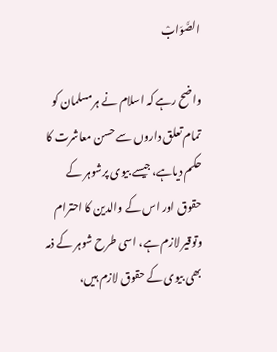الصَّوَابْ

واضح رہے کہ اسلام نے ہرمسلمان کو تمام تعلق داروں سے حسن معاشرت کا حکم دیاہے، جیسے بیوی پرشوہر کے حقوق اور اس کے والدین کا احترام وتوقیر لازم ہے، اسی طرح شوہر کے ذمہ بھی بیوی کے حقوق لازم ہیں،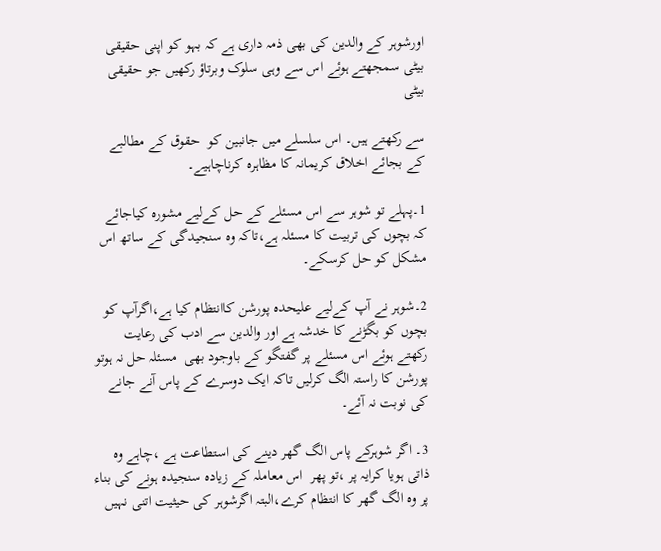اورشوہر کے والدین کی بھی ذمہ داری ہے کہ بہو کو اپنی حقیقی بیٹی سمجھتے ہوئے اس سے وہی سلوک وبرتاؤ رکھیں جو حقیقی بیٹی

سے رکھتے ہیں۔ اس سلسلے میں جانبین کو  حقوق کے مطالبے کے بجائے اخلاق کریمانہ کا مظاہرہ کرناچاہیے۔

1۔پہلے تو شوہر سے اس مسئلے کے حل کےلیے مشورہ کیاجائے کہ بچوں کی تربیت کا مسئلہ ہے،تاکہ وہ سنجیدگی کے ساتھ اس مشکل کو حل کرسکے۔

2۔شوہر نے آپ کےلیے علیحدہ پورشن کاانتظام کیا ہے،اگرآپ کو بچوں کو بگڑنے کا خدشہ ہے اور والدین سے ادب کی رعایت رکھتے ہوئے اس مسئلے پر گفتگو کے باوجود بھی  مسئلہ حل نہ ہوتو پورشن کا راستہ الگ کرلیں تاکہ ایک دوسرے کے پاس آنے جانے کی نوبت نہ آئے۔

3۔ اگر شوہرکے پاس الگ گھر دینے کی استطاعت ہے ،چاہے وہ ذاتی ہویا کرایہ پر ،تو پھر  اس معاملہ کے زیادہ سنجیدہ ہونے کی بناء پر وہ الگ گھر کا انتظام کرے،البتہ اگرشوہر کی حیثیت اتنی نہیں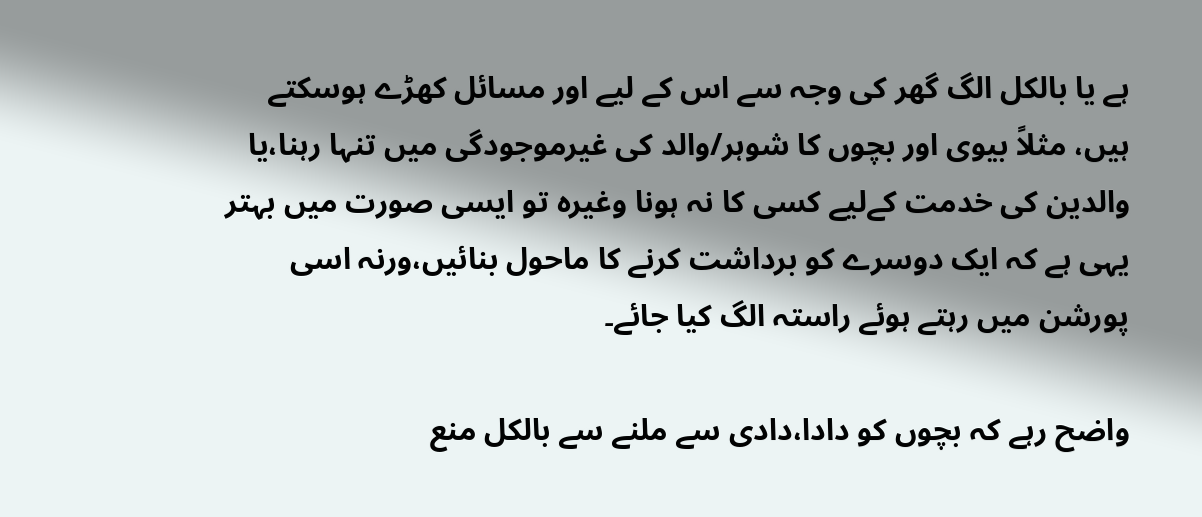ہے یا بالکل الگ گھر کی وجہ سے اس کے لیے اور مسائل کھڑے ہوسکتے ہیں، مثلاً بیوی اور بچوں کا شوہر/والد کی غیرموجودگی میں تنہا رہنا،یا والدین کی خدمت کےلیے کسی کا نہ ہونا وغیرہ تو ایسی صورت میں بہتر یہی ہے کہ ایک دوسرے کو برداشت کرنے کا ماحول بنائیں،ورنہ اسی پورشن میں رہتے ہوئے راستہ الگ کیا جائے۔

واضح رہے کہ بچوں کو دادا،دادی سے ملنے سے بالکل منع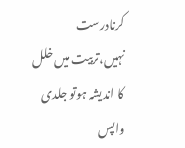کرنادرست نہیں،تربیت میں خلل کا اندیشہ ہوتو جلدی واپس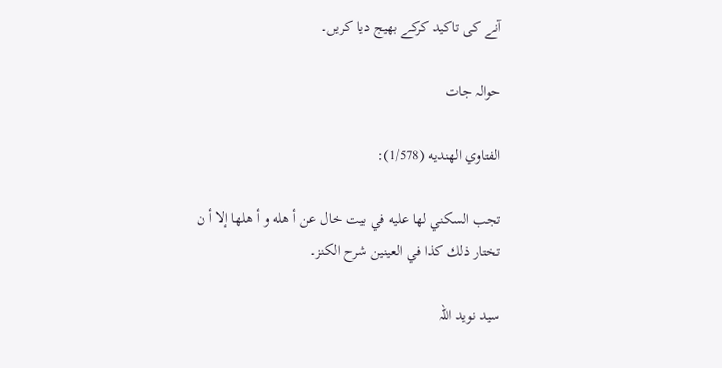آنے کی تاکید کرکے بھیج دیا کریں۔

حوالہ جات

الفتاوي الهنديه (1/578):

تجب السكني لها عليه في بيت خال عن أ هله و أ هلها إلا أ ن تختار ذلك كذا في العينين شرح الكنز۔

سید نوید اللہ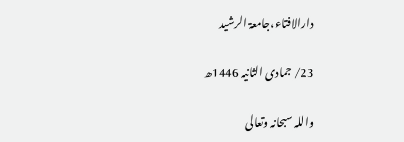دارالافتاء،جامعۃ الرشید

23/ جمادی الثانیہ 1446ھ

واللہ سبحانہ وتعالی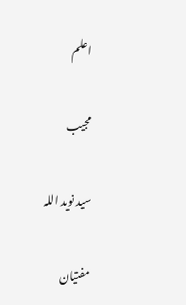اعلم

مجیب

سید نوید اللہ

مفتیان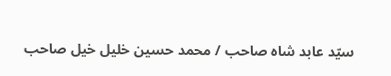سیّد عابد شاہ صاحب / محمد حسین خلیل خیل صاحب